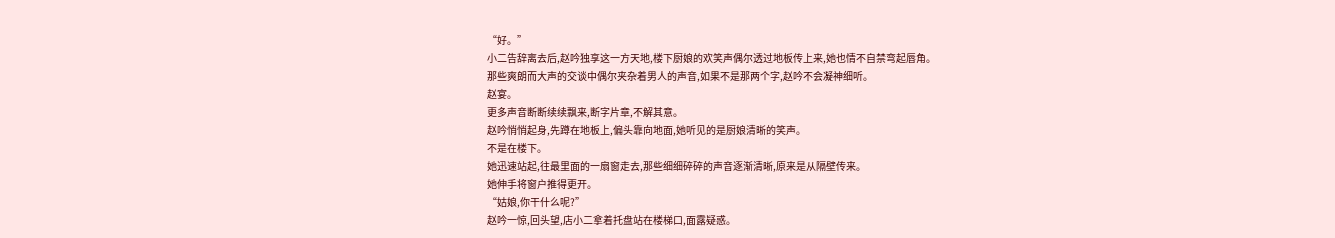“好。”
小二告辞离去后,赵吟独享这一方天地,楼下厨娘的欢笑声偶尔透过地板传上来,她也情不自禁弯起唇角。
那些爽朗而大声的交谈中偶尔夹杂着男人的声音,如果不是那两个字,赵吟不会凝神细听。
赵宴。
更多声音断断续续飘来,断字片章,不解其意。
赵吟悄悄起身,先蹲在地板上,偏头靠向地面,她听见的是厨娘清晰的笑声。
不是在楼下。
她迅速站起,往最里面的一扇窗走去,那些细细碎碎的声音逐渐清晰,原来是从隔壁传来。
她伸手将窗户推得更开。
“姑娘,你干什么呢?”
赵吟一惊,回头望,店小二拿着托盘站在楼梯口,面露疑惑。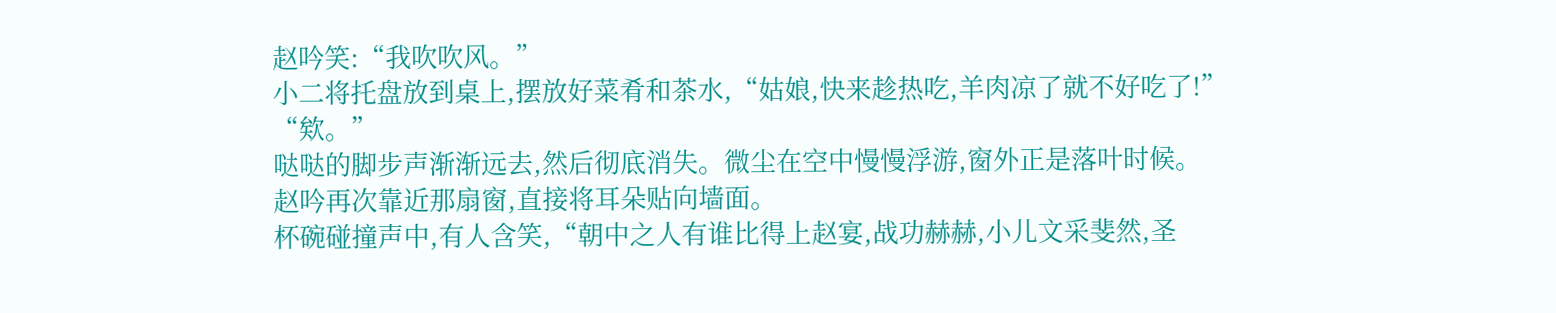赵吟笑:“我吹吹风。”
小二将托盘放到桌上,摆放好菜肴和茶水,“姑娘,快来趁热吃,羊肉凉了就不好吃了!”
“欸。”
哒哒的脚步声渐渐远去,然后彻底消失。微尘在空中慢慢浮游,窗外正是落叶时候。
赵吟再次靠近那扇窗,直接将耳朵贴向墙面。
杯碗碰撞声中,有人含笑,“朝中之人有谁比得上赵宴,战功赫赫,小儿文采斐然,圣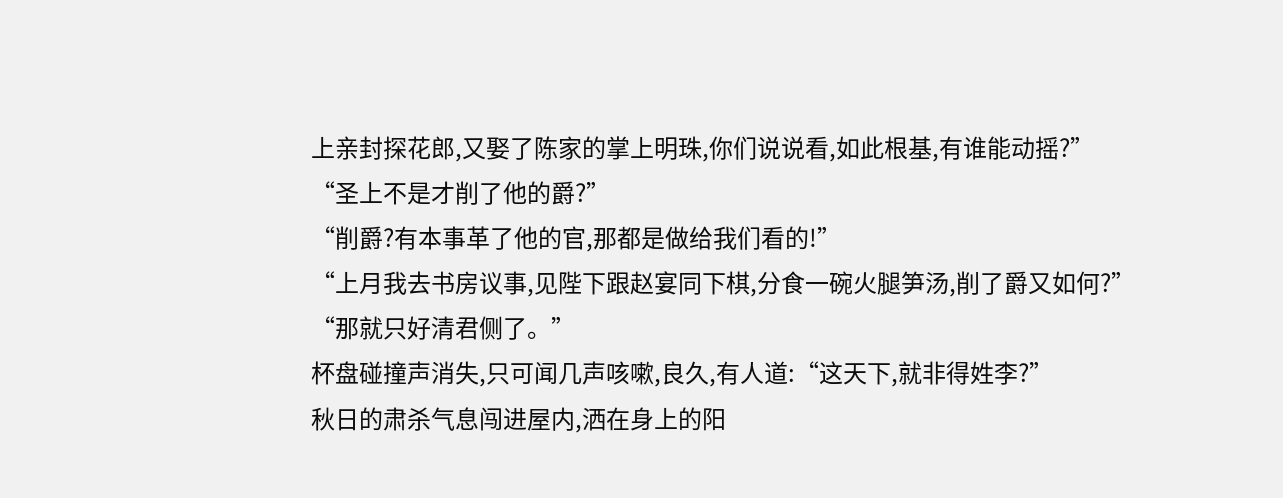上亲封探花郎,又娶了陈家的掌上明珠,你们说说看,如此根基,有谁能动摇?”
“圣上不是才削了他的爵?”
“削爵?有本事革了他的官,那都是做给我们看的!”
“上月我去书房议事,见陛下跟赵宴同下棋,分食一碗火腿笋汤,削了爵又如何?”
“那就只好清君侧了。”
杯盘碰撞声消失,只可闻几声咳嗽,良久,有人道:“这天下,就非得姓李?”
秋日的肃杀气息闯进屋内,洒在身上的阳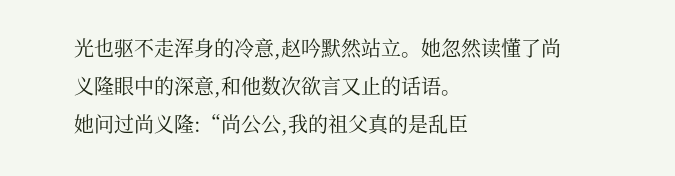光也驱不走浑身的冷意,赵吟默然站立。她忽然读懂了尚义隆眼中的深意,和他数次欲言又止的话语。
她问过尚义隆:“尚公公,我的祖父真的是乱臣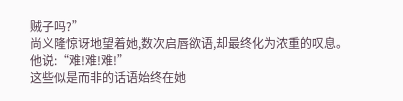贼子吗?”
尚义隆惊讶地望着她,数次启唇欲语,却最终化为浓重的叹息。
他说:“难!难!难!”
这些似是而非的话语始终在她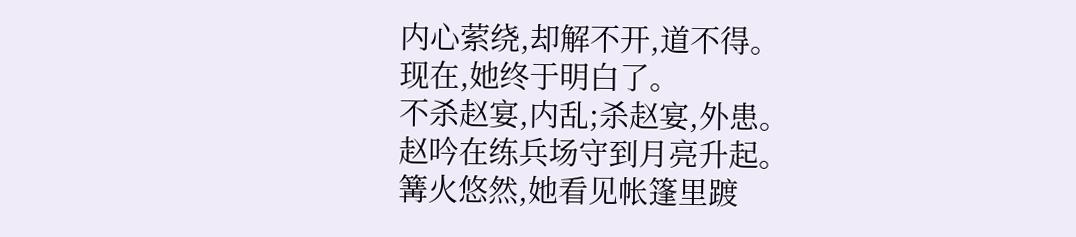内心萦绕,却解不开,道不得。
现在,她终于明白了。
不杀赵宴,内乱;杀赵宴,外患。
赵吟在练兵场守到月亮升起。
篝火悠然,她看见帐篷里踱